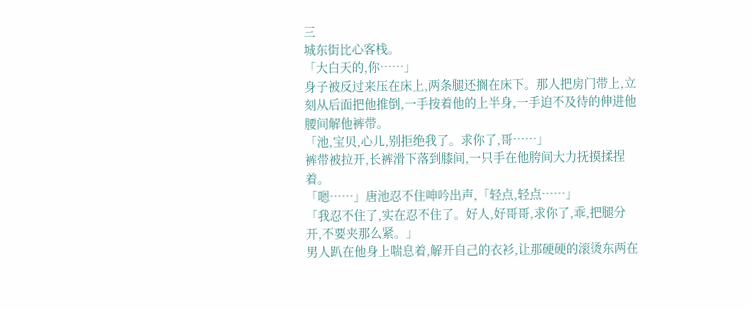三
城东街比心客栈。
「大白天的,你……」
身子被反过来压在床上,两条腿还搁在床下。那人把房门带上,立刻从后面把他推倒,一手按着他的上半身,一手迫不及待的伸进他腰间解他裤带。
「池,宝贝,心儿,别拒绝我了。求你了,哥……」
裤带被拉开,长裤滑下落到膝间,一只手在他胯间大力抚摸揉捏着。
「嗯……」唐池忍不住呻吟出声,「轻点,轻点……」
「我忍不住了,实在忍不住了。好人,好哥哥,求你了,乖,把腿分开,不要夹那么紧。」
男人趴在他身上喘息着,解开自己的衣衫,让那硬硬的滚烫东两在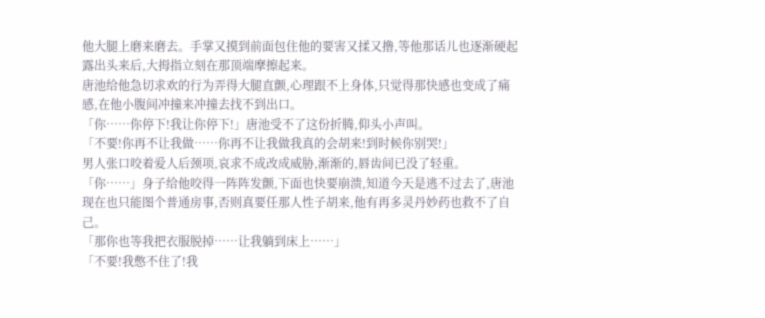他大腿上磨来磨去。手掌又摸到前面包住他的要害又揉又撸,等他那话儿也逐渐硬起露出头来后,大拇指立刻在那顶端摩擦起来。
唐池给他急切求欢的行为弄得大腿直颤,心理跟不上身体,只觉得那快感也变成了痛感,在他小腹间冲撞来冲撞去找不到出口。
「你……你停下!我让你停下!」唐池受不了这份折腾,仰头小声叫。
「不要!你再不让我做……你再不让我做我真的会胡来!到时候你别哭!」
男人张口咬着爱人后颈项,哀求不成改成威胁,渐渐的,唇齿间已没了轻重。
「你……」身子给他咬得一阵阵发颤,下面也快要崩溃,知道今天是逃不过去了,唐池现在也只能图个普通房事,否则真要任那人性子胡来,他有再多灵丹妙药也救不了自己。
「那你也等我把衣服脱掉……让我躺到床上……」
「不要!我憋不住了!我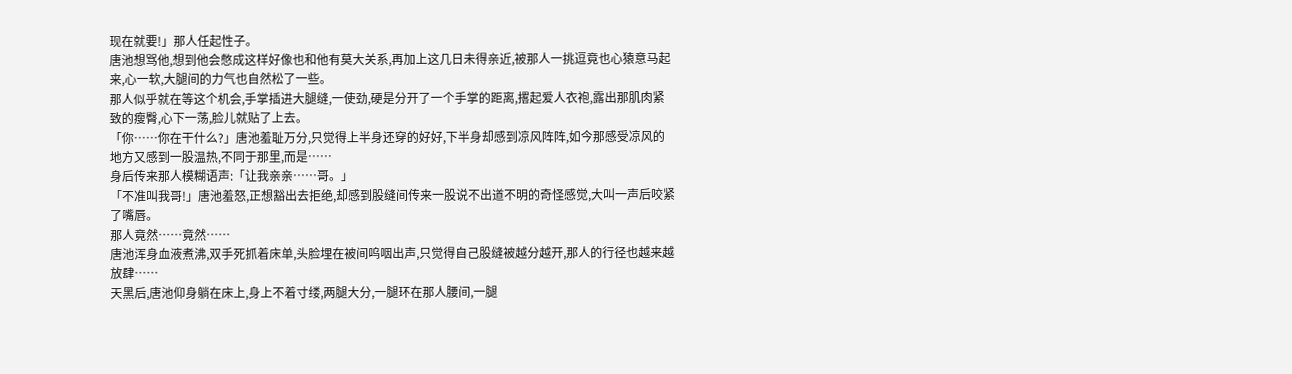现在就要!」那人任起性子。
唐池想骂他,想到他会憋成这样好像也和他有莫大关系,再加上这几日未得亲近,被那人一挑逗竟也心猿意马起来,心一软,大腿间的力气也自然松了一些。
那人似乎就在等这个机会,手掌插进大腿缝,一使劲,硬是分开了一个手掌的距离,撂起爱人衣袍,露出那肌肉紧致的瘦臀,心下一荡,脸儿就贴了上去。
「你……你在干什么?」唐池羞耻万分,只觉得上半身还穿的好好,下半身却感到凉风阵阵,如今那感受凉风的地方又感到一股温热,不同于那里,而是……
身后传来那人模糊语声:「让我亲亲……哥。」
「不准叫我哥!」唐池羞怒,正想豁出去拒绝,却感到股缝间传来一股说不出道不明的奇怪感觉,大叫一声后咬紧了嘴唇。
那人竟然……竟然……
唐池浑身血液煮沸,双手死抓着床单,头脸埋在被间呜咽出声,只觉得自己股缝被越分越开,那人的行径也越来越放肆……
天黑后,唐池仰身躺在床上,身上不着寸缕,两腿大分,一腿环在那人腰间,一腿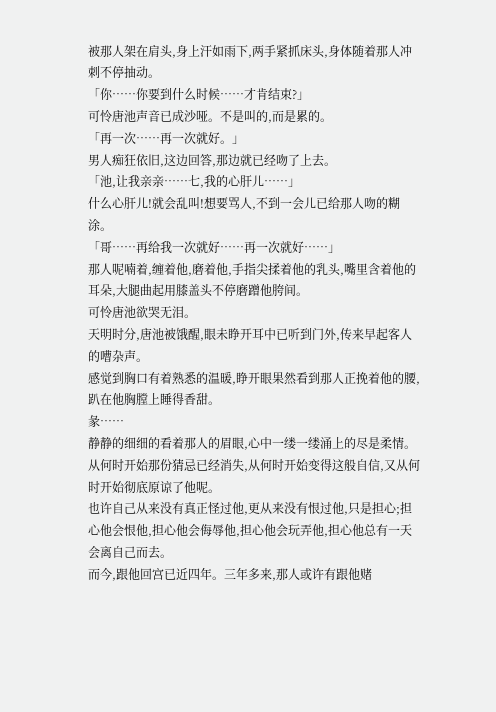被那人架在肩头,身上汗如雨下,两手紧抓床头,身体随着那人冲刺不停抽动。
「你……你要到什么时候……才肯结束?」
可怜唐池声音已成沙哑。不是叫的,而是累的。
「再一次……再一次就好。」
男人痴狂依旧,这边回答,那边就已经吻了上去。
「池,让我亲亲……七,我的心肝儿……」
什么心肝儿!就会乱叫!想要骂人,不到一会儿已给那人吻的糊涂。
「哥……再给我一次就好……再一次就好……」
那人呢喃着,缠着他,磨着他,手指尖揉着他的乳头,嘴里含着他的耳朵,大腿曲起用膝盖头不停磨蹭他胯间。
可怜唐池欲哭无泪。
天明时分,唐池被饿醒,眼未睁开耳中已听到门外,传来早起客人的嘈杂声。
感觉到胸口有着熟悉的温暖,睁开眼果然看到那人正挽着他的腰,趴在他胸膛上睡得香甜。
彖……
静静的细细的看着那人的眉眼,心中一缕一缕涌上的尽是柔情。
从何时开始那份猜忌已经消失,从何时开始变得这般自信,又从何时开始彻底原谅了他呢。
也许自己从来没有真正怪过他,更从来没有恨过他,只是担心;担心他会恨他,担心他会侮辱他,担心他会玩弄他,担心他总有一天会离自己而去。
而今,跟他回宫已近四年。三年多来,那人或许有跟他赌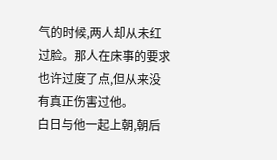气的时候,两人却从未红过脸。那人在床事的要求也许过度了点,但从来没有真正伤害过他。
白日与他一起上朝,朝后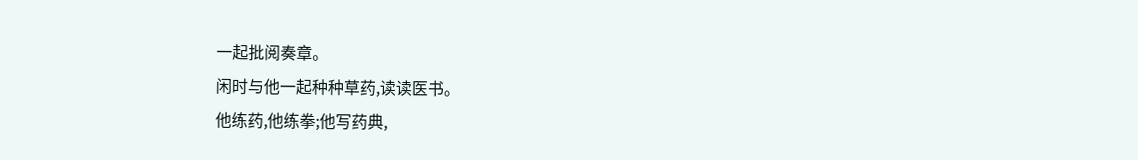一起批阅奏章。
闲时与他一起种种草药,读读医书。
他练药,他练拳;他写药典,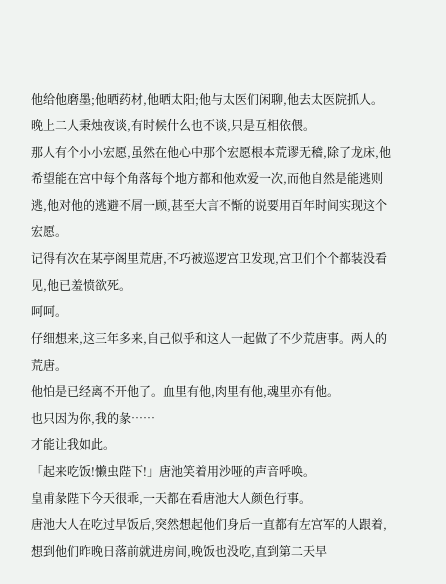他给他磨墨;他晒药材,他晒太阳;他与太医们闲聊,他去太医院抓人。
晚上二人秉烛夜谈,有时候什么也不谈,只是互相依偎。
那人有个小小宏愿,虽然在他心中那个宏愿根本荒谬无稽,除了龙床,他希望能在宫中每个角落每个地方都和他欢爱一次,而他自然是能逃则逃,他对他的逃避不屑一顾,甚至大言不惭的说要用百年时间实现这个宏愿。
记得有次在某亭阁里荒唐,不巧被巡逻宫卫发现,宫卫们个个都装没看见,他已羞愤欲死。
呵呵。
仔细想来,这三年多来,自己似乎和这人一起做了不少荒唐事。两人的荒唐。
他怕是已经离不开他了。血里有他,肉里有他,魂里亦有他。
也只因为你,我的彖……
才能让我如此。
「起来吃饭!懒虫陛下!」唐池笑着用沙哑的声音呼唤。
皇甫彖陛下今天很乖,一天都在看唐池大人颜色行事。
唐池大人在吃过早饭后,突然想起他们身后一直都有左宫军的人跟着,想到他们昨晚日落前就进房间,晚饭也没吃,直到第二天早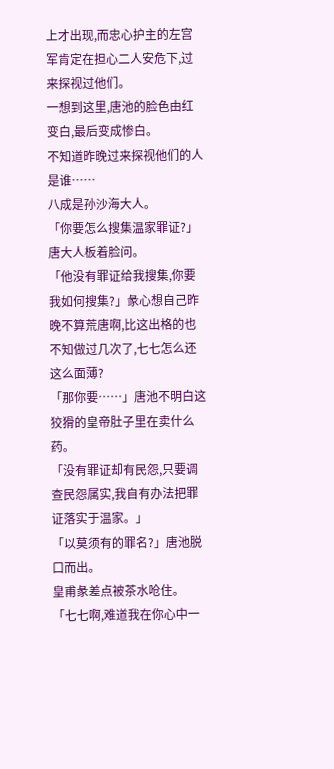上才出现,而忠心护主的左宫军肯定在担心二人安危下,过来探视过他们。
一想到这里,唐池的脸色由红变白,最后变成惨白。
不知道昨晚过来探视他们的人是谁……
八成是孙沙海大人。
「你要怎么搜集温家罪证?」唐大人板着脸问。
「他没有罪证给我搜集,你要我如何搜集?」彖心想自己昨晚不算荒唐啊,比这出格的也不知做过几次了,七七怎么还这么面薄?
「那你要……」唐池不明白这狡猾的皇帝肚子里在卖什么药。
「没有罪证却有民怨,只要调查民怨属实,我自有办法把罪证落实于温家。」
「以莫须有的罪名?」唐池脱口而出。
皇甫彖差点被茶水呛住。
「七七啊,难道我在你心中一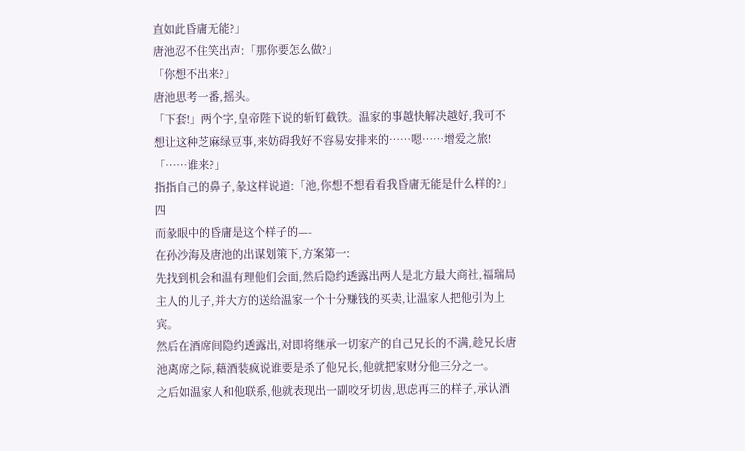直如此昏庸无能?」
唐池忍不住笑出声:「那你要怎么做?」
「你想不出来?」
唐池思考一番,摇头。
「下套!」两个字,皇帝陛下说的斩钉截铁。温家的事越快解决越好,我可不想让这种芝麻绿豆事,来妨碍我好不容易安排来的……嗯……增爱之旅!
「……谁来?」
指指自己的鼻子,彖这样说道:「池,你想不想看看我昏庸无能是什么样的?」
四
而彖眼中的昏庸是这个样子的—-
在孙沙海及唐池的出谋划策下,方案第一:
先找到机会和温有理他们会面,然后隐约透露出两人是北方最大商社,福瑞局主人的儿子,并大方的送给温家一个十分赚钱的买卖,让温家人把他引为上宾。
然后在酒席间隐约透露出,对即将继承一切家产的自己兄长的不满,趁兄长唐池离席之际,藉酒装疯说谁要是杀了他兄长,他就把家财分他三分之一。
之后如温家人和他联系,他就表现出一副咬牙切齿,思虑再三的样子,承认酒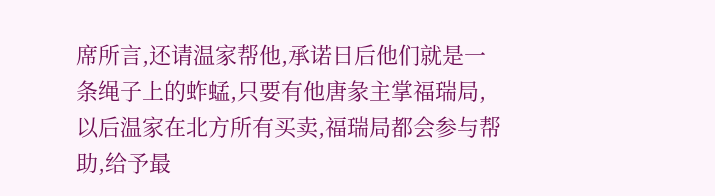席所言,还请温家帮他,承诺日后他们就是一条绳子上的蚱蜢,只要有他唐彖主掌福瑞局,以后温家在北方所有买卖,福瑞局都会参与帮助,给予最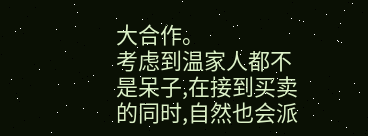大合作。
考虑到温家人都不是呆子,在接到买卖的同时,自然也会派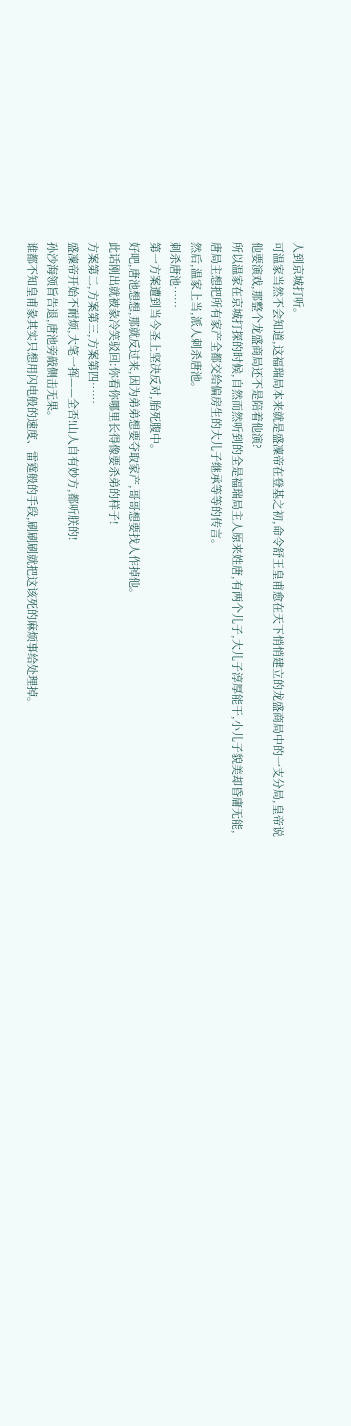人到京城打听。
可温家当然不会知道,这福瑞局本来就是盛凜帝在登基之初,命令舒王皇甫愈在天下悄悄建立的龙盛商局中的一支分局,皇帝说他要演戏,那整个龙盛商局还不是陪着他演?
所以温家在京城打探的时候,自然而然听到的全是福瑞局主人原来姓唐,有两个儿子,大儿子淳厚能干,小儿子貌美却昏庸无能,唐局主想把所有家产全都交给偏房生的大儿子继承等等的传言。
然后,温家上当,派人刺杀唐池。
刺杀唐池……
第一方案遭到当今圣上坚决反对,胎死腹中。
好吧,唐池想想,那就反过来,因为弟弟想要夺取家产,哥哥想要找人作掉他。
此话刚出就被彖冷笑驳回:你看你哪里长得像要杀弟的样子!
方案第二,方案第三,方案第四……
盛凜帝开始不耐烦,大笔一挥——全否!山人自有妙方,都听朕的!
孙沙海领旨告退,唐池旁敲侧击无果。
谁都不知皇甫彖其实只想用闪电般的速度、雷霆般的手段,刷刷刷就把这该死的麻烦事给处理掉。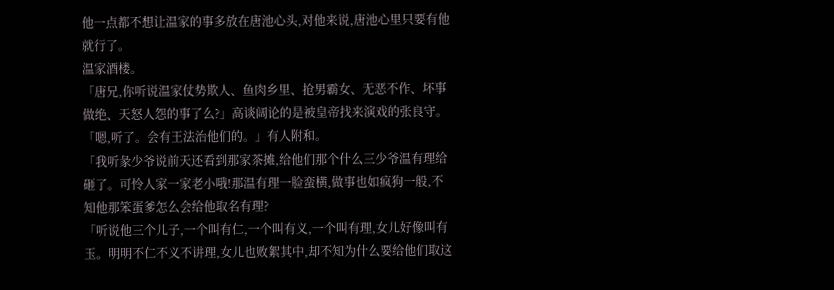他一点都不想让温家的事多放在唐池心头,对他来说,唐池心里只要有他就行了。
温家酒楼。
「唐兄,你听说温家仗势欺人、鱼肉乡里、抢男霸女、无恶不作、坏事做绝、天怒人怨的事了么?」高谈阔论的是被皇帝找来演戏的张良守。
「嗯,听了。会有王法治他们的。」有人附和。
「我听彖少爷说前天还看到那家茶摊,给他们那个什么三少爷温有理给砸了。可怜人家一家老小哦!那温有理一脸蛮横,做事也如疯狗一般,不知他那笨蛋爹怎么会给他取名有理?
「听说他三个儿子,一个叫有仁,一个叫有义,一个叫有理,女儿好像叫有玉。明明不仁不义不讲理,女儿也败絮其中,却不知为什么要给他们取这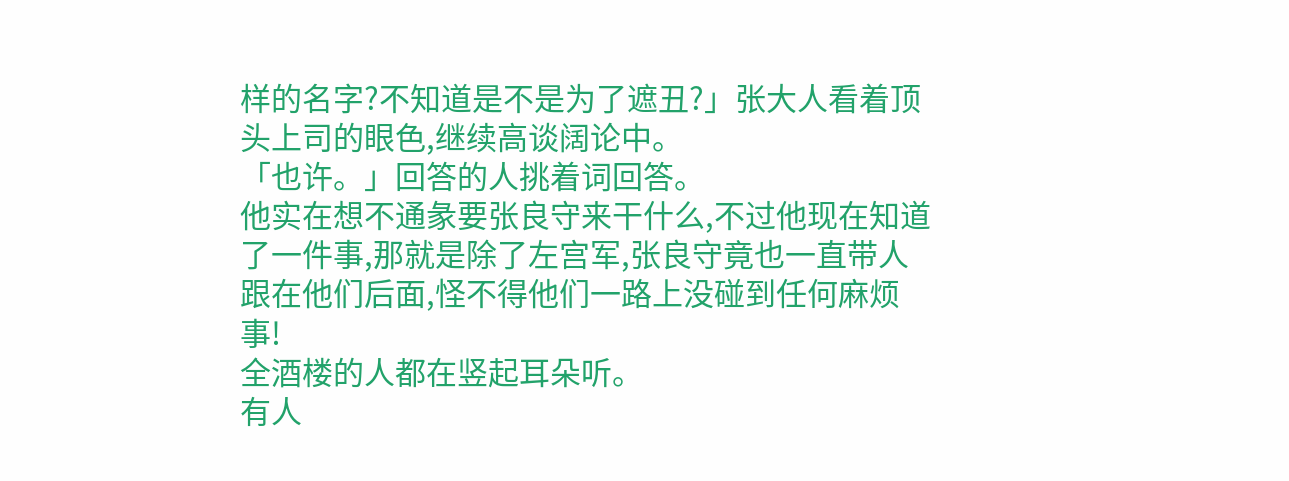样的名字?不知道是不是为了遮丑?」张大人看着顶头上司的眼色,继续高谈阔论中。
「也许。」回答的人挑着词回答。
他实在想不通彖要张良守来干什么,不过他现在知道了一件事,那就是除了左宫军,张良守竟也一直带人跟在他们后面,怪不得他们一路上没碰到任何麻烦事!
全酒楼的人都在竖起耳朵听。
有人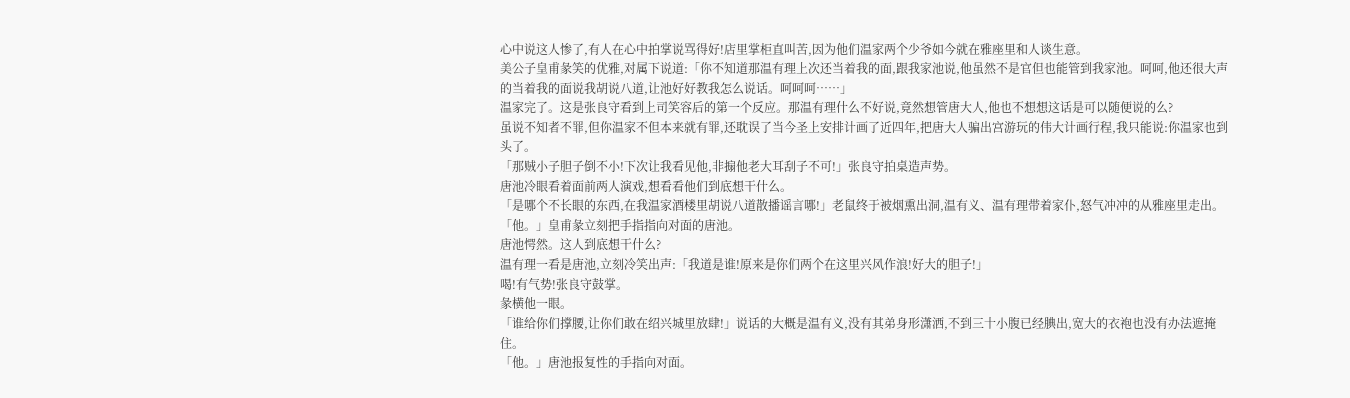心中说这人惨了,有人在心中拍掌说骂得好!店里掌柜直叫苦,因为他们温家两个少爷如今就在雅座里和人谈生意。
美公子皇甫彖笑的优雅,对属下说道:「你不知道那温有理上次还当着我的面,跟我家池说,他虽然不是官但也能管到我家池。呵呵,他还很大声的当着我的面说我胡说八道,让池好好教我怎么说话。呵呵呵……」
温家完了。这是张良守看到上司笑容后的第一个反应。那温有理什么不好说,竟然想管唐大人,他也不想想这话是可以随便说的么?
虽说不知者不罪,但你温家不但本来就有罪,还耽误了当今圣上安排计画了近四年,把唐大人骗出宫游玩的伟大计画行程,我只能说:你温家也到头了。
「那贼小子胆子倒不小!下次让我看见他,非搧他老大耳刮子不可!」张良守拍桌造声势。
唐池冷眼看着面前两人演戏,想看看他们到底想干什么。
「是哪个不长眼的东西,在我温家酒楼里胡说八道散播谣言哪!」老鼠终于被烟熏出洞,温有义、温有理带着家仆,怒气冲冲的从雅座里走出。
「他。」皇甫彖立刻把手指指向对面的唐池。
唐池愕然。这人到底想干什么?
温有理一看是唐池,立刻冷笑出声:「我道是谁!原来是你们两个在这里兴风作浪!好大的胆子!」
喝!有气势!张良守鼓掌。
彖横他一眼。
「谁给你们撑腰,让你们敢在绍兴城里放肆!」说话的大概是温有义,没有其弟身形潇洒,不到三十小腹已经腆出,宽大的衣袍也没有办法遮掩住。
「他。」唐池报复性的手指向对面。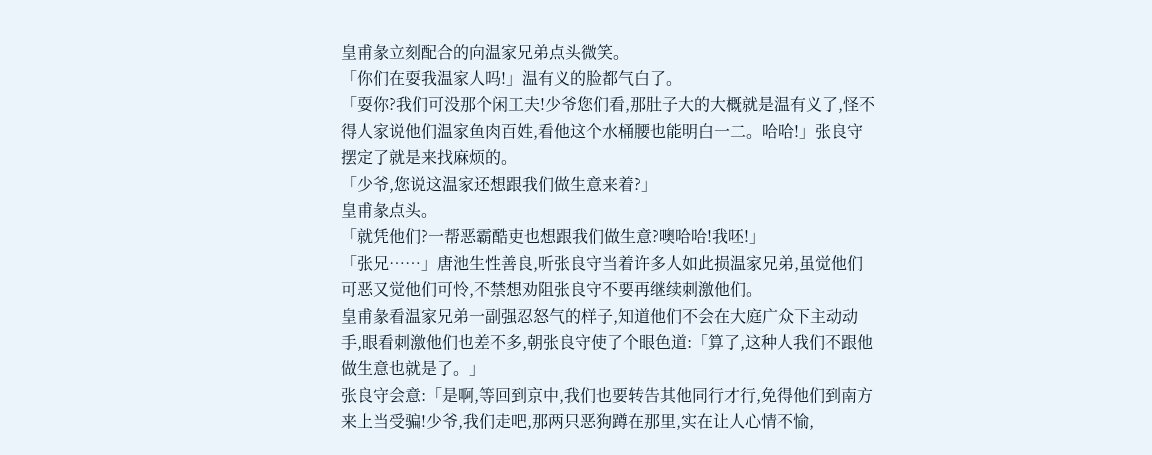皇甫彖立刻配合的向温家兄弟点头微笑。
「你们在耍我温家人吗!」温有义的脸都气白了。
「耍你?我们可没那个闲工夫!少爷您们看,那肚子大的大概就是温有义了,怪不得人家说他们温家鱼肉百姓,看他这个水桶腰也能明白一二。哈哈!」张良守摆定了就是来找麻烦的。
「少爷,您说这温家还想跟我们做生意来着?」
皇甫彖点头。
「就凭他们?一帮恶霸酷吏也想跟我们做生意?噢哈哈!我呸!」
「张兄……」唐池生性善良,听张良守当着许多人如此损温家兄弟,虽觉他们可恶又觉他们可怜,不禁想劝阻张良守不要再继续刺激他们。
皇甫彖看温家兄弟一副强忍怒气的样子,知道他们不会在大庭广众下主动动手,眼看刺激他们也差不多,朝张良守使了个眼色道:「算了,这种人我们不跟他做生意也就是了。」
张良守会意:「是啊,等回到京中,我们也要转告其他同行才行,免得他们到南方来上当受骗!少爷,我们走吧,那两只恶狗蹲在那里,实在让人心情不愉,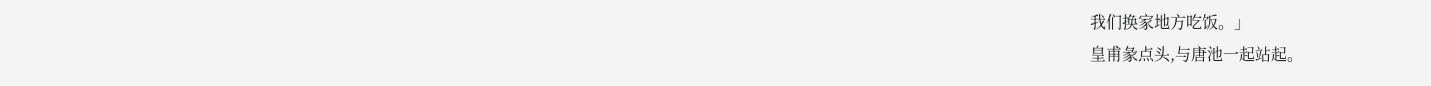我们换家地方吃饭。」
皇甫彖点头,与唐池一起站起。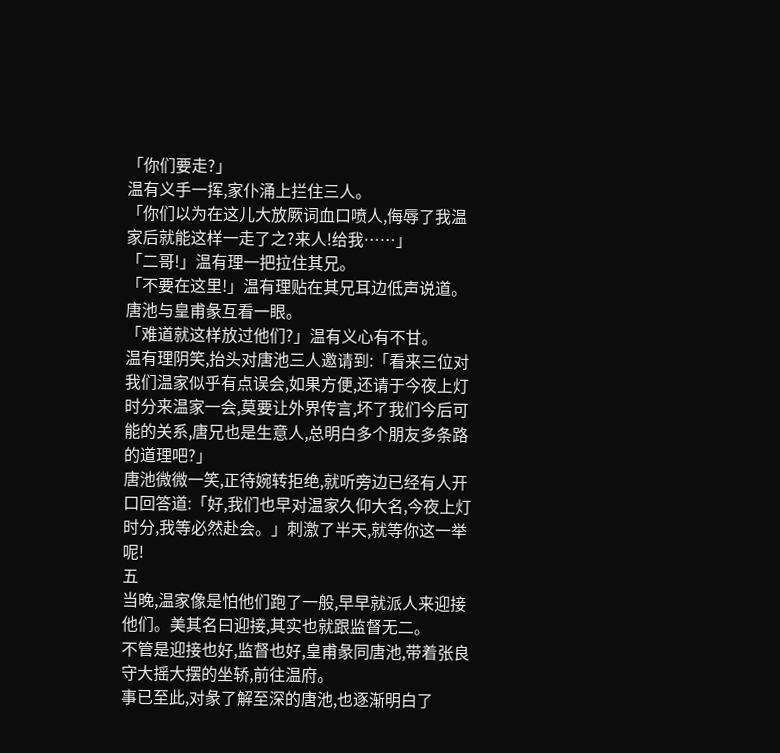「你们要走?」
温有义手一挥,家仆涌上拦住三人。
「你们以为在这儿大放厥词血口喷人,侮辱了我温家后就能这样一走了之?来人!给我……」
「二哥!」温有理一把拉住其兄。
「不要在这里!」温有理贴在其兄耳边低声说道。
唐池与皇甫彖互看一眼。
「难道就这样放过他们?」温有义心有不甘。
温有理阴笑,抬头对唐池三人邀请到:「看来三位对我们温家似乎有点误会,如果方便,还请于今夜上灯时分来温家一会,莫要让外界传言,坏了我们今后可能的关系,唐兄也是生意人,总明白多个朋友多条路的道理吧?」
唐池微微一笑,正待婉转拒绝,就听旁边已经有人开口回答道:「好,我们也早对温家久仰大名,今夜上灯时分,我等必然赴会。」刺激了半天,就等你这一举呢!
五
当晚,温家像是怕他们跑了一般,早早就派人来迎接他们。美其名曰迎接,其实也就跟监督无二。
不管是迎接也好,监督也好,皇甫彖同唐池,带着张良守大摇大摆的坐轿,前往温府。
事已至此,对彖了解至深的唐池,也逐渐明白了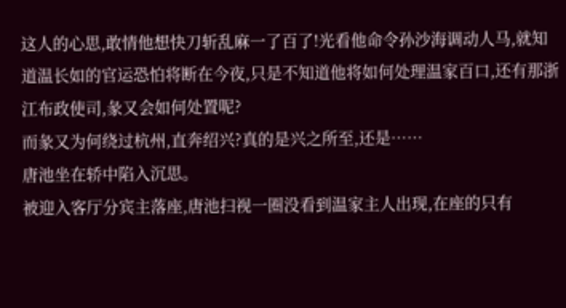这人的心思,敢情他想快刀斩乱麻一了百了!光看他命令孙沙海调动人马,就知道温长如的官运恐怕将断在今夜,只是不知道他将如何处理温家百口,还有那浙江布政使司,彖又会如何处置呢?
而彖又为何绕过杭州,直奔绍兴?真的是兴之所至,还是……
唐池坐在轿中陷入沉思。
被迎入客厅分宾主落座,唐池扫视一圈没看到温家主人出现,在座的只有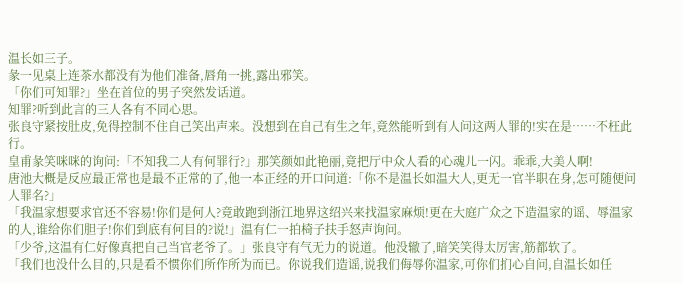温长如三子。
彖一见桌上连茶水都没有为他们准备,唇角一挑,露出邪笑。
「你们可知罪?」坐在首位的男子突然发话道。
知罪?听到此言的三人各有不同心思。
张良守紧按肚皮,免得控制不住自己笑出声来。没想到在自己有生之年,竟然能听到有人问这两人罪的!实在是……不枉此行。
皇甫彖笑咪咪的询问:「不知我二人有何罪行?」那笑颜如此艳丽,竟把厅中众人看的心魂儿一闪。乖乖,大美人啊!
唐池大概是反应最正常也是最不正常的了,他一本正经的开口问道:「你不是温长如温大人,更无一官半职在身,怎可随便问人罪名?」
「我温家想要求官还不容易!你们是何人?竟敢跑到浙江地界这绍兴来找温家麻烦!更在大庭广众之下造温家的谣、辱温家的人,谁给你们胆子!你们到底有何目的?说!」温有仁一拍椅子扶手怒声询问。
「少爷,这温有仁好像真把自己当官老爷了。」张良守有气无力的说道。他没辙了,暗笑笑得太厉害,筋都软了。
「我们也没什么目的,只是看不惯你们所作所为而已。你说我们造谣,说我们侮辱你温家,可你们扪心自问,自温长如任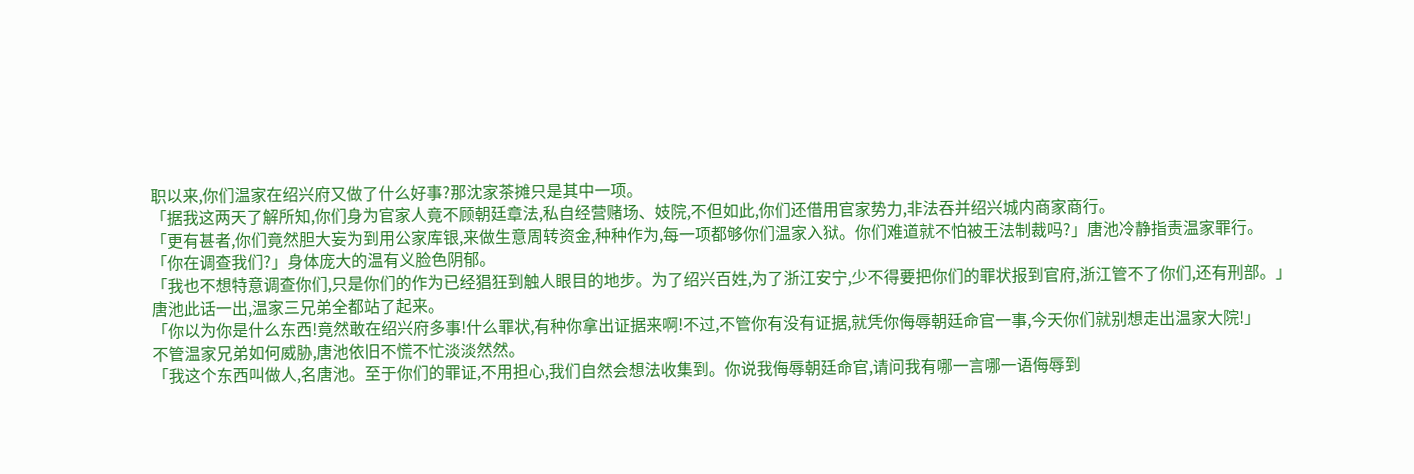职以来,你们温家在绍兴府又做了什么好事?那沈家茶摊只是其中一项。
「据我这两天了解所知,你们身为官家人竟不顾朝廷章法,私自经营赌场、妓院,不但如此,你们还借用官家势力,非法吞并绍兴城内商家商行。
「更有甚者,你们竟然胆大妄为到用公家库银,来做生意周转资金,种种作为,每一项都够你们温家入狱。你们难道就不怕被王法制裁吗?」唐池冷静指责温家罪行。
「你在调查我们?」身体庞大的温有义脸色阴郁。
「我也不想特意调查你们,只是你们的作为已经猖狂到触人眼目的地步。为了绍兴百姓,为了浙江安宁,少不得要把你们的罪状报到官府,浙江管不了你们,还有刑部。」
唐池此话一出,温家三兄弟全都站了起来。
「你以为你是什么东西!竟然敢在绍兴府多事!什么罪状,有种你拿出证据来啊!不过,不管你有没有证据,就凭你侮辱朝廷命官一事,今天你们就别想走出温家大院!」
不管温家兄弟如何威胁,唐池依旧不慌不忙淡淡然然。
「我这个东西叫做人,名唐池。至于你们的罪证,不用担心,我们自然会想法收集到。你说我侮辱朝廷命官,请问我有哪一言哪一语侮辱到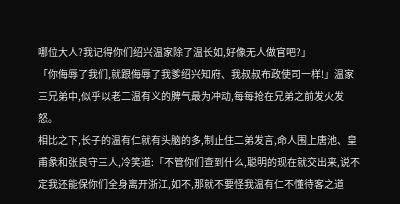哪位大人?我记得你们绍兴温家除了温长如,好像无人做官吧?」
「你侮辱了我们,就跟侮辱了我爹绍兴知府、我叔叔布政使司一样!」温家三兄弟中,似乎以老二温有义的脾气最为冲动,每每抢在兄弟之前发火发怒。
相比之下,长子的温有仁就有头脑的多,制止住二弟发言,命人围上唐池、皇甫彖和张良守三人,冷笑道:「不管你们查到什么,聪明的现在就交出来,说不定我还能保你们全身离开浙江,如不,那就不要怪我温有仁不懂待客之道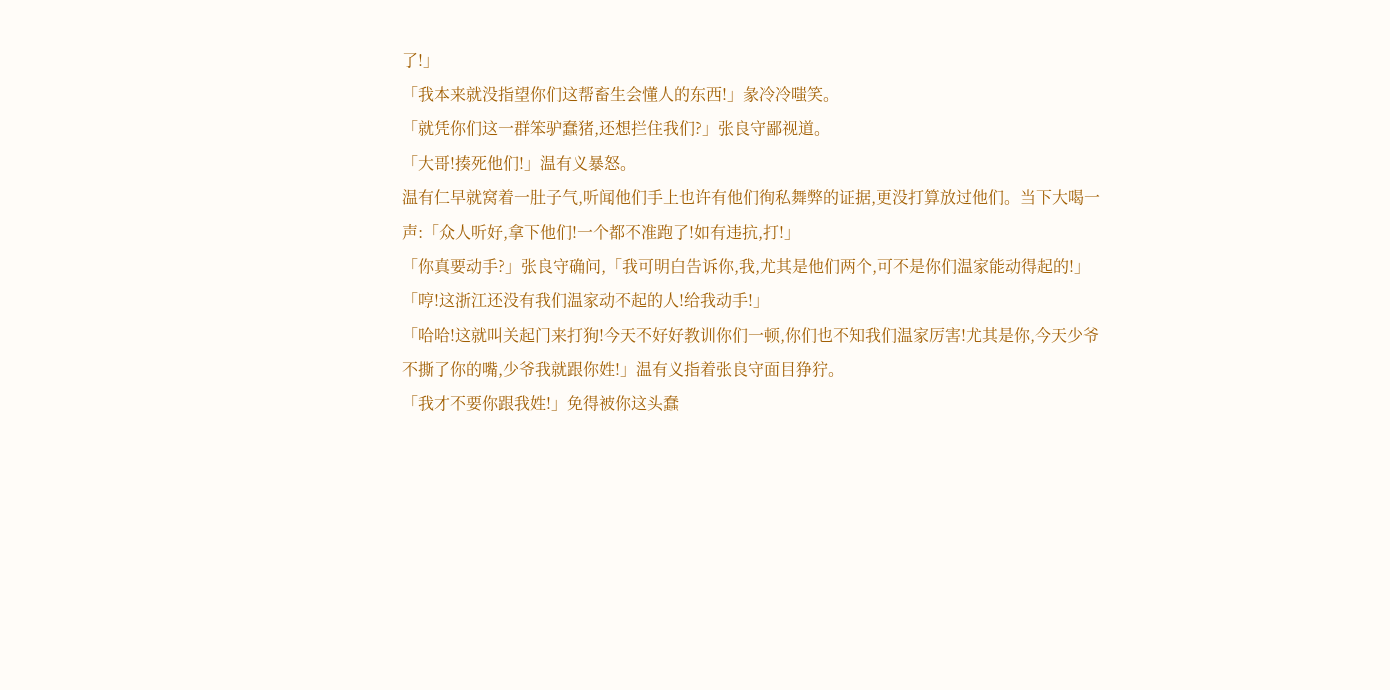了!」
「我本来就没指望你们这帮畜生会懂人的东西!」彖冷冷嗤笑。
「就凭你们这一群笨驴蠢猪,还想拦住我们?」张良守鄙视道。
「大哥!揍死他们!」温有义暴怒。
温有仁早就窝着一肚子气,听闻他们手上也许有他们徇私舞弊的证据,更没打算放过他们。当下大喝一声:「众人听好,拿下他们!一个都不准跑了!如有违抗,打!」
「你真要动手?」张良守确问,「我可明白告诉你,我,尤其是他们两个,可不是你们温家能动得起的!」
「哼!这浙江还没有我们温家动不起的人!给我动手!」
「哈哈!这就叫关起门来打狗!今天不好好教训你们一顿,你们也不知我们温家厉害!尤其是你,今天少爷不撕了你的嘴,少爷我就跟你姓!」温有义指着张良守面目狰狞。
「我才不要你跟我姓!」免得被你这头蠢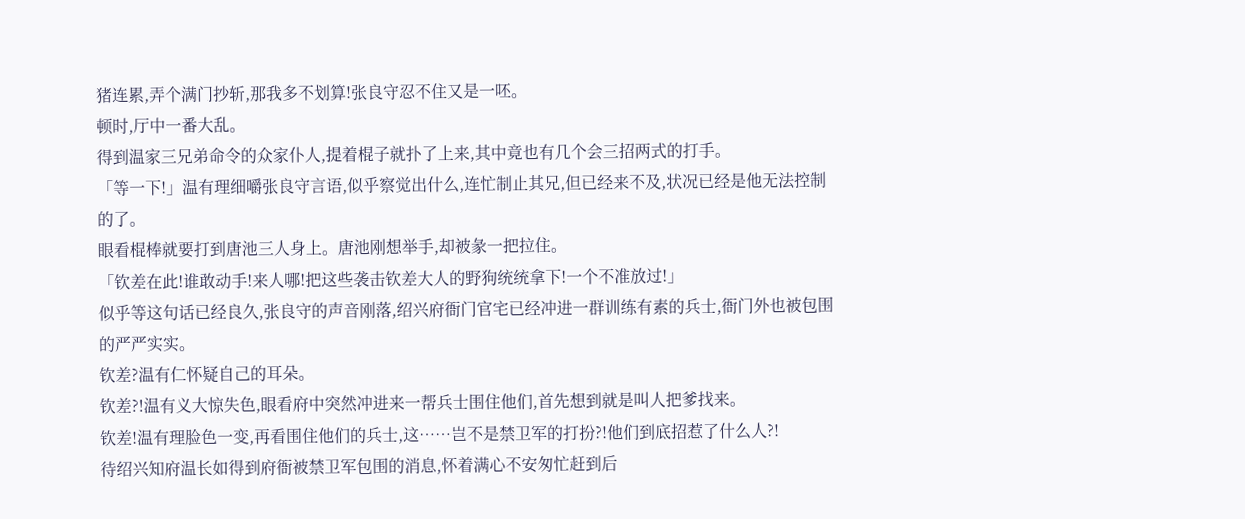猪连累,弄个满门抄斩,那我多不划算!张良守忍不住又是一呸。
顿时,厅中一番大乱。
得到温家三兄弟命令的众家仆人,提着棍子就扑了上来,其中竟也有几个会三招两式的打手。
「等一下!」温有理细嚼张良守言语,似乎察觉出什么,连忙制止其兄,但已经来不及,状况已经是他无法控制的了。
眼看棍棒就要打到唐池三人身上。唐池刚想举手,却被彖一把拉住。
「钦差在此!谁敢动手!来人哪!把这些袭击钦差大人的野狗统统拿下!一个不准放过!」
似乎等这句话已经良久,张良守的声音刚落,绍兴府衙门官宅已经冲进一群训练有素的兵士,衙门外也被包围的严严实实。
钦差?温有仁怀疑自己的耳朵。
钦差?!温有义大惊失色,眼看府中突然冲进来一帮兵士围住他们,首先想到就是叫人把爹找来。
钦差!温有理脸色一变,再看围住他们的兵士,这……岂不是禁卫军的打扮?!他们到底招惹了什么人?!
待绍兴知府温长如得到府衙被禁卫军包围的消息,怀着满心不安匆忙赶到后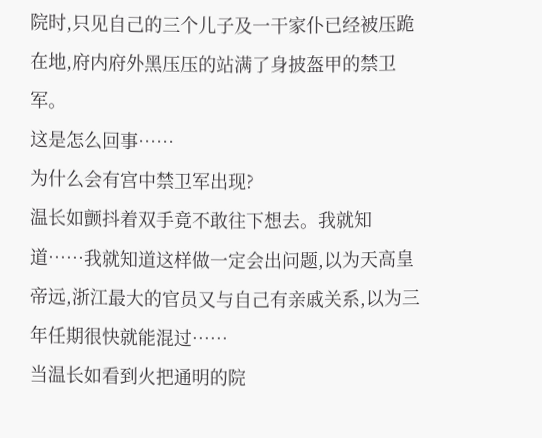院时,只见自己的三个儿子及一干家仆已经被压跪在地,府内府外黑压压的站满了身披盔甲的禁卫军。
这是怎么回事……
为什么会有宫中禁卫军出现?
温长如颤抖着双手竟不敢往下想去。我就知道……我就知道这样做一定会出问题,以为天高皇帝远,浙江最大的官员又与自己有亲戚关系,以为三年任期很快就能混过……
当温长如看到火把通明的院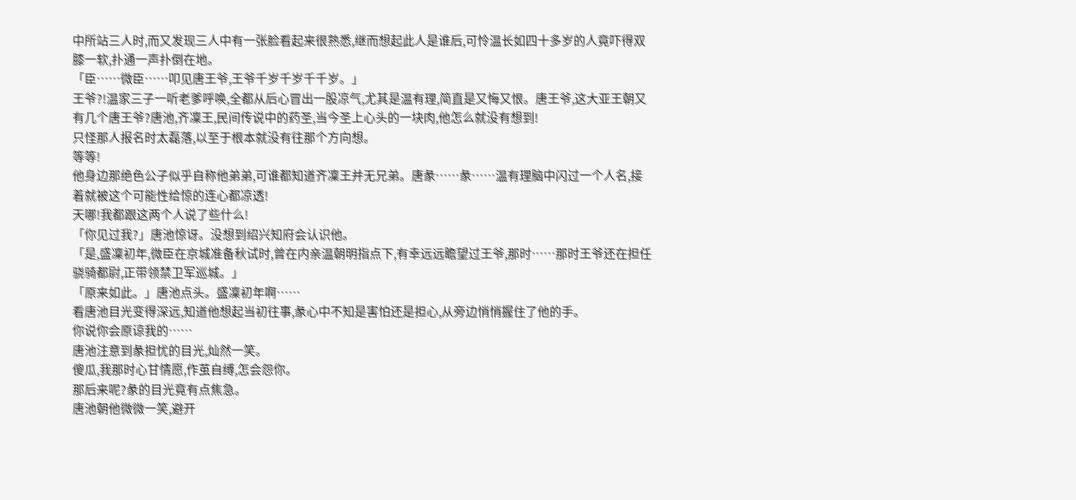中所站三人时,而又发现三人中有一张脸看起来很熟悉,继而想起此人是谁后,可怜温长如四十多岁的人竟吓得双膝一软,扑通一声扑倒在地。
「臣……微臣……叩见唐王爷,王爷千岁千岁千千岁。」
王爷?!温家三子一听老爹呼唤,全都从后心冒出一股凉气,尤其是温有理,简直是又悔又恨。唐王爷,这大亚王朝又有几个唐王爷?唐池,齐凜王,民间传说中的药圣,当今圣上心头的一块肉,他怎么就没有想到!
只怪那人报名时太磊落,以至于根本就没有往那个方向想。
等等!
他身边那绝色公子似乎自称他弟弟,可谁都知道齐凜王并无兄弟。唐彖……彖……温有理脑中闪过一个人名,接着就被这个可能性给惊的连心都凉透!
天哪!我都跟这两个人说了些什么!
「你见过我?」唐池惊讶。没想到绍兴知府会认识他。
「是,盛凜初年,微臣在京城准备秋试时,曾在内亲温朝明指点下,有幸远远瞻望过王爷,那时……那时王爷还在担任骁骑都尉,正带领禁卫军巡城。」
「原来如此。」唐池点头。盛凜初年啊……
看唐池目光变得深远,知道他想起当初往事,彖心中不知是害怕还是担心,从旁边悄悄握住了他的手。
你说你会原谅我的……
唐池注意到彖担忧的目光,灿然一笑。
傻瓜,我那时心甘情愿,作茧自缚,怎会怨你。
那后来呢?彖的目光竟有点焦急。
唐池朝他微微一笑,避开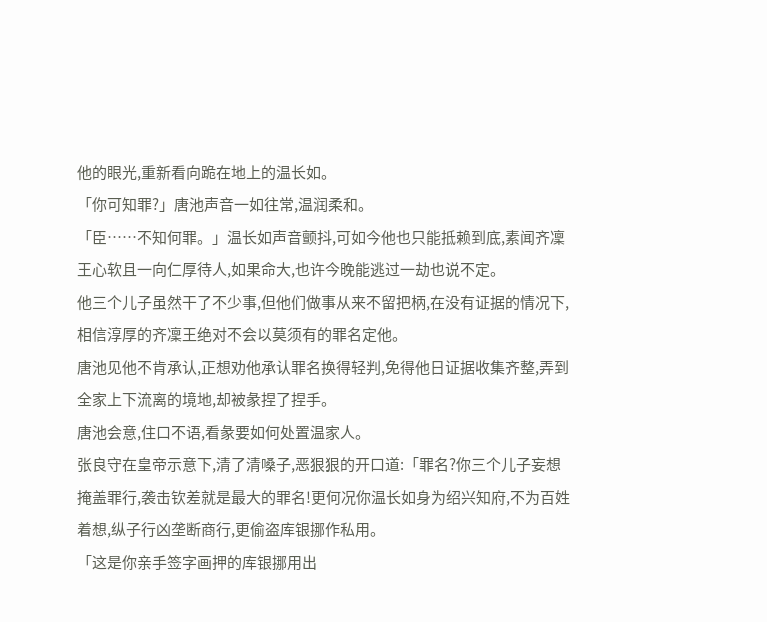他的眼光,重新看向跪在地上的温长如。
「你可知罪?」唐池声音一如往常,温润柔和。
「臣……不知何罪。」温长如声音颤抖,可如今他也只能抵赖到底,素闻齐凜王心软且一向仁厚待人,如果命大,也许今晚能逃过一劫也说不定。
他三个儿子虽然干了不少事,但他们做事从来不留把柄,在没有证据的情况下,相信淳厚的齐凜王绝对不会以莫须有的罪名定他。
唐池见他不肯承认,正想劝他承认罪名换得轻判,免得他日证据收集齐整,弄到全家上下流离的境地,却被彖捏了捏手。
唐池会意,住口不语,看彖要如何处置温家人。
张良守在皇帝示意下,清了清嗓子,恶狠狠的开口道:「罪名?你三个儿子妄想掩盖罪行,袭击钦差就是最大的罪名!更何况你温长如身为绍兴知府,不为百姓着想,纵子行凶垄断商行,更偷盗库银挪作私用。
「这是你亲手签字画押的库银挪用出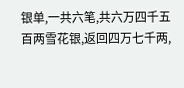银单,一共六笔,共六万四千五百两雪花银,返回四万七千两,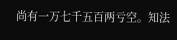尚有一万七千五百两亏空。知法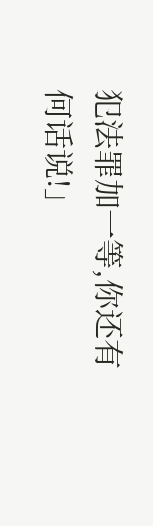犯法罪加一等,你还有何话说!」